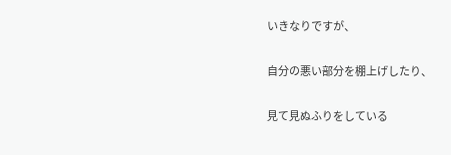いきなりですが、

自分の悪い部分を棚上げしたり、

見て見ぬふりをしている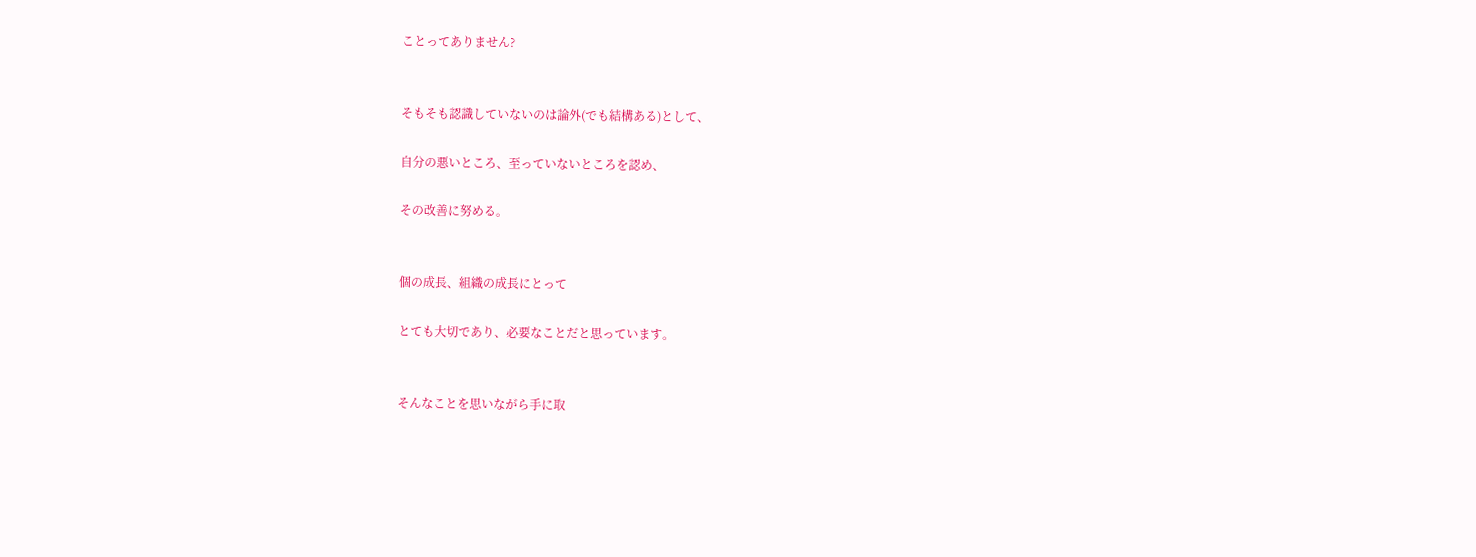ことってありません?


そもそも認識していないのは論外(でも結構ある)として、

自分の悪いところ、至っていないところを認め、

その改善に努める。


個の成長、組織の成長にとって

とても大切であり、必要なことだと思っています。


そんなことを思いながら手に取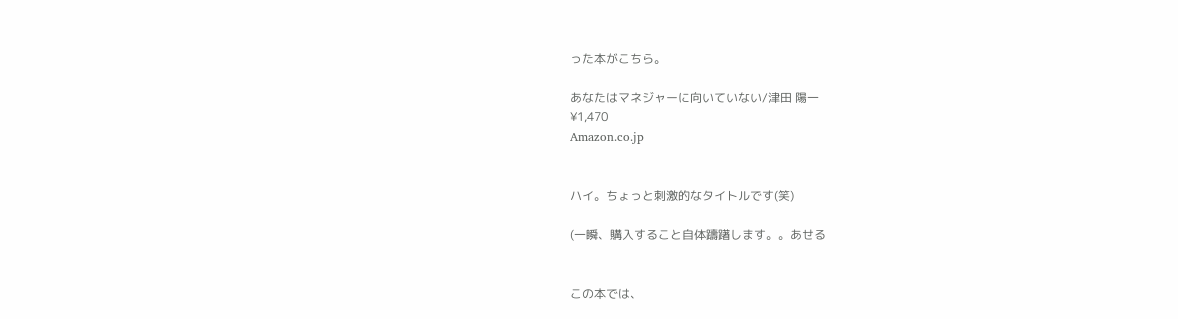った本がこちら。

あなたはマネジャーに向いていない/津田 陽一
¥1,470
Amazon.co.jp


ハイ。ちょっと刺激的なタイトルです(笑)

(一瞬、購入すること自体躊躇します。。あせる


この本では、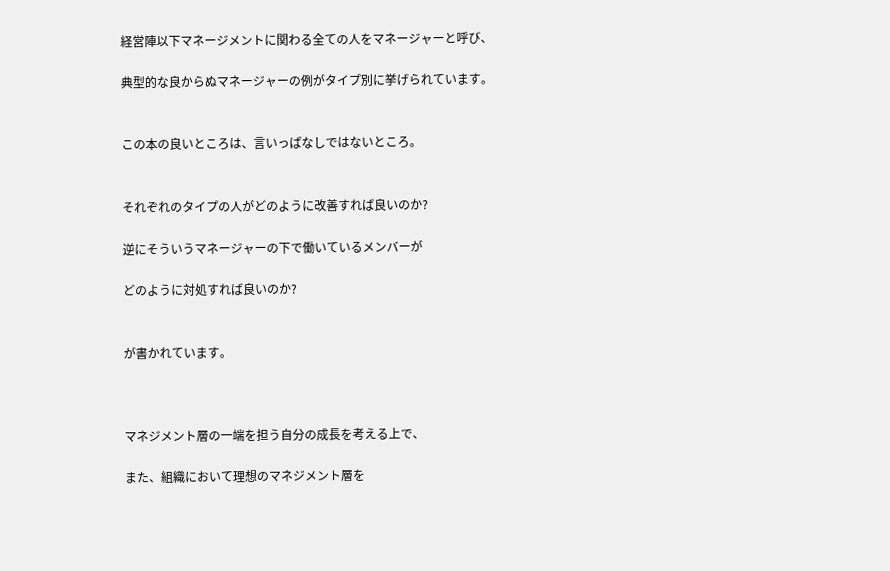経営陣以下マネージメントに関わる全ての人をマネージャーと呼び、

典型的な良からぬマネージャーの例がタイプ別に挙げられています。


この本の良いところは、言いっぱなしではないところ。


それぞれのタイプの人がどのように改善すれば良いのか?

逆にそういうマネージャーの下で働いているメンバーが

どのように対処すれば良いのか?


が書かれています。



マネジメント層の一端を担う自分の成長を考える上で、

また、組織において理想のマネジメント層を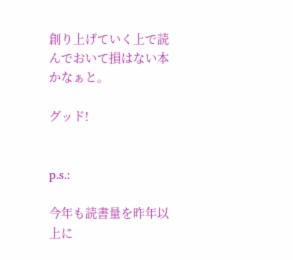創り上げていく上で読んでおいて損はない本かなぁと。

グッド!


p.s.:

今年も読書量を昨年以上に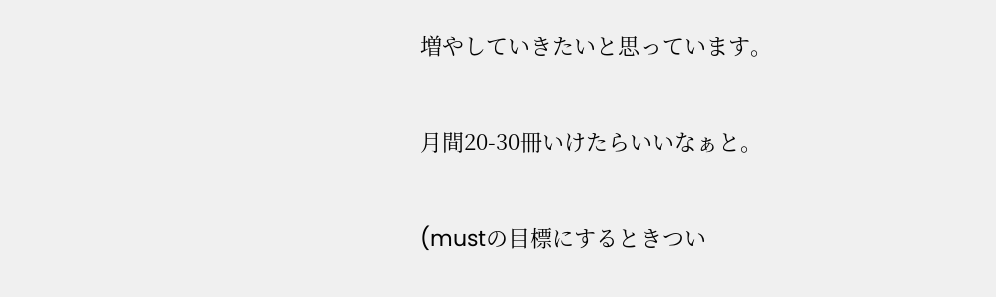増やしていきたいと思っています。

月間20-30冊いけたらいいなぁと。

(mustの目標にするときつい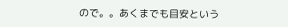ので。。あくまでも目安という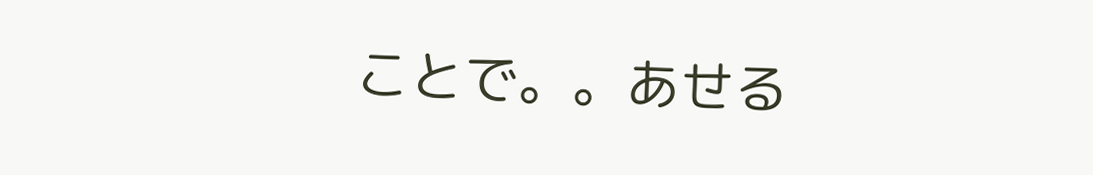ことで。。あせる